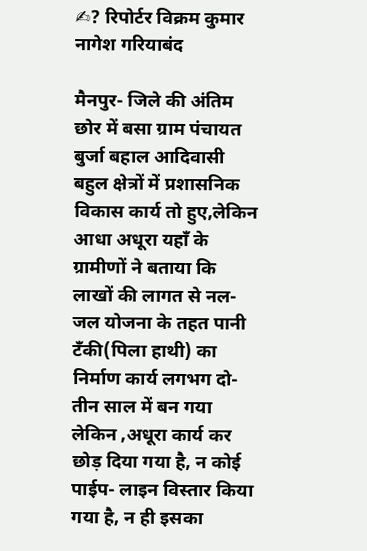✍? रिपोर्टर विक्रम कुमार नागेश गरियाबंद

मैनपुर- जिले की अंतिम छोर में बसा ग्राम पंचायत बुर्जा बहाल आदिवासी बहुल क्षेत्रों में प्रशासनिक विकास कार्य तो हुए,लेकिन आधा अधूरा यहाँ के ग्रामीणों ने बताया कि लाखों की लागत से नल- जल योजना के तहत पानी टँकी(पिला हाथी) का निर्माण कार्य लगभग दो- तीन साल में बन गया लेकिन ,अधूरा कार्य कर छोड़ दिया गया है, न कोई पाईप- लाइन विस्तार किया गया है, न ही इसका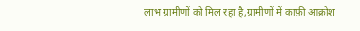लाभ ग्रामीणों को मिल रहा है,ग्रामीणों में काफ़ी आक्रोश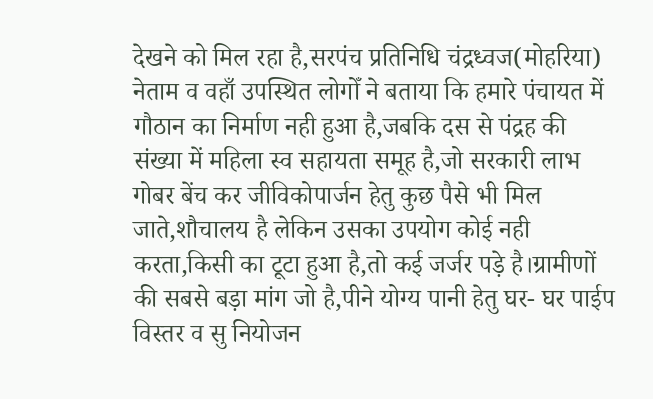देखने को मिल रहा है,सरपंच प्रतिनिधि चंद्रध्वज(मोहरिया) नेताम व वहाँ उपस्थित लोगोँ ने बताया कि हमारे पंचायत में गौठान का निर्माण नही हुआ है,जबकि दस से पंद्रह की संख्या में महिला स्व सहायता समूह है,जो सरकारी लाभ गोबर बेंच कर जीविकोपार्जन हेतु कुछ पैसे भी मिल जाते,शौचालय है लेकिन उसका उपयोग कोई नही करता,किसी का टूटा हुआ है,तो कई जर्जर पड़े है।ग्रामीणों की सबसे बड़ा मांग जो है,पीने योग्य पानी हेतु घर- घर पाईप विस्तर व सु नियोजन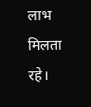लाभ मिलता रहे।